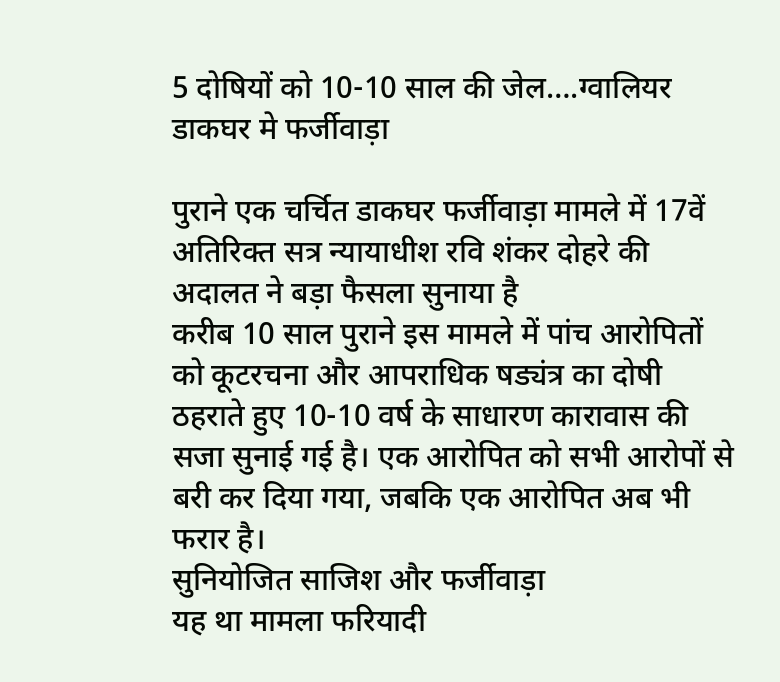5 दोषियों को 10-10 साल की जेल….ग्वालियर डाकघर मे फर्जीवाड़ा

पुराने एक चर्चित डाकघर फर्जीवाड़ा मामले में 17वें अतिरिक्त सत्र न्यायाधीश रवि शंकर दोहरे की अदालत ने बड़ा फैसला सुनाया है
करीब 10 साल पुराने इस मामले में पांच आरोपितों को कूटरचना और आपराधिक षड्यंत्र का दोषी ठहराते हुए 10-10 वर्ष के साधारण कारावास की सजा सुनाई गई है। एक आरोपित को सभी आरोपों से बरी कर दिया गया, जबकि एक आरोपित अब भी फरार है।
सुनियोजित साजिश और फर्जीवाड़ा
यह था मामला फरियादी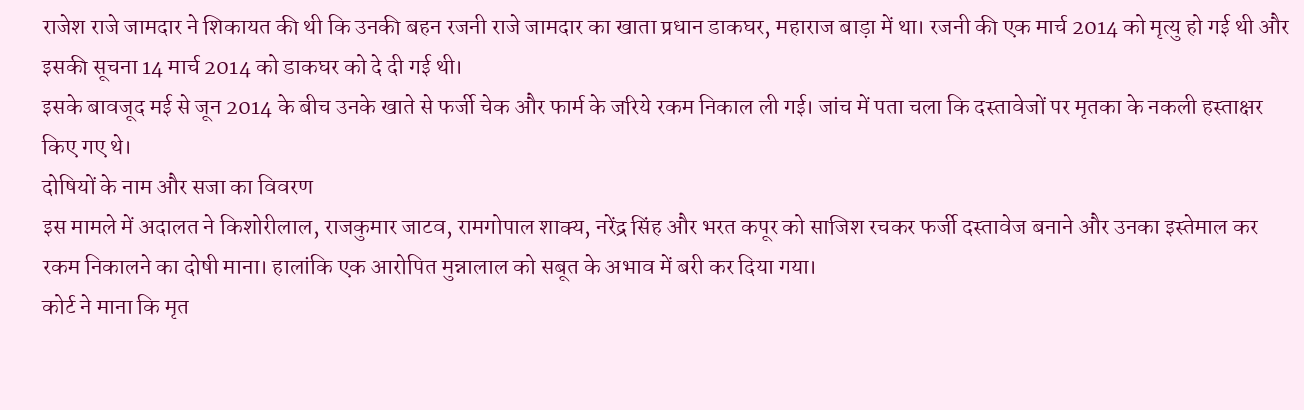राजेश राजे जामदार ने शिकायत की थी कि उनकी बहन रजनी राजे जामदार का खाता प्रधान डाकघर, महाराज बाड़ा में था। रजनी की एक मार्च 2014 को मृत्यु हो गई थी और इसकी सूचना 14 मार्च 2014 को डाकघर को दे दी गई थी।
इसके बावजूद मई से जून 2014 के बीच उनके खाते से फर्जी चेक और फार्म के जरिये रकम निकाल ली गई। जांच में पता चला कि दस्तावेजों पर मृतका के नकली हस्ताक्षर किए गए थे।
दोषियों के नाम और सजा का विवरण
इस मामले में अदालत ने किशोरीलाल, राजकुमार जाटव, रामगोपाल शाक्य, नरेंद्र सिंह और भरत कपूर को साजिश रचकर फर्जी दस्तावेज बनाने और उनका इस्तेमाल कर रकम निकालने का दोषी माना। हालांकि एक आरोपित मुन्नालाल को सबूत के अभाव में बरी कर दिया गया।
कोर्ट ने माना कि मृत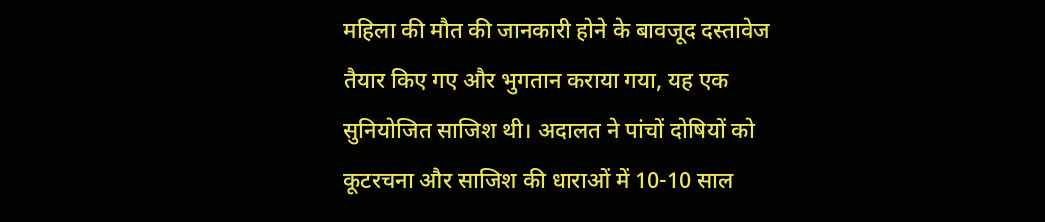महिला की मौत की जानकारी होने के बावजूद दस्तावेज तैयार किए गए और भुगतान कराया गया, यह एक सुनियोजित साजिश थी। अदालत ने पांचों दोषियों को कूटरचना और साजिश की धाराओं में 10-10 साल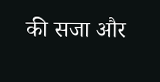की सजा और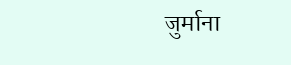जुर्माना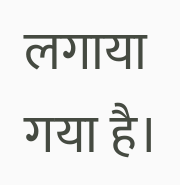लगाया गया है।